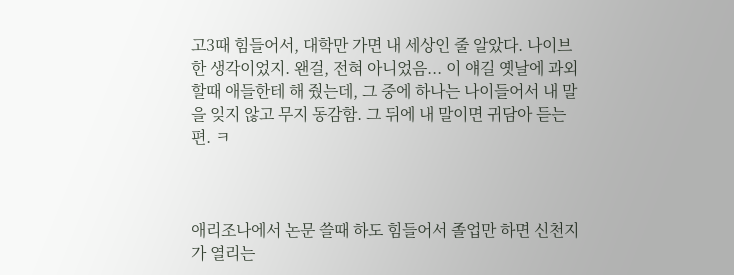고3때 힘들어서, 대학만 가면 내 세상인 줄 알았다. 나이브한 생각이었지. 왠걸, 전혀 아니었음... 이 얘길 옛날에 과외할때 애들한테 해 줬는데, 그 중에 하나는 나이들어서 내 말을 잊지 않고 무지 동감함. 그 뒤에 내 말이면 귀담아 듣는 편. ㅋ



애리조나에서 논문 쓸때 하도 힘들어서 졸업만 하면 신천지가 열리는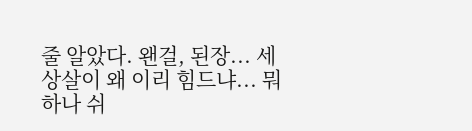줄 알았다. 왠걸, 된장... 세상살이 왜 이리 힘드냐... 뭐 하나 쉬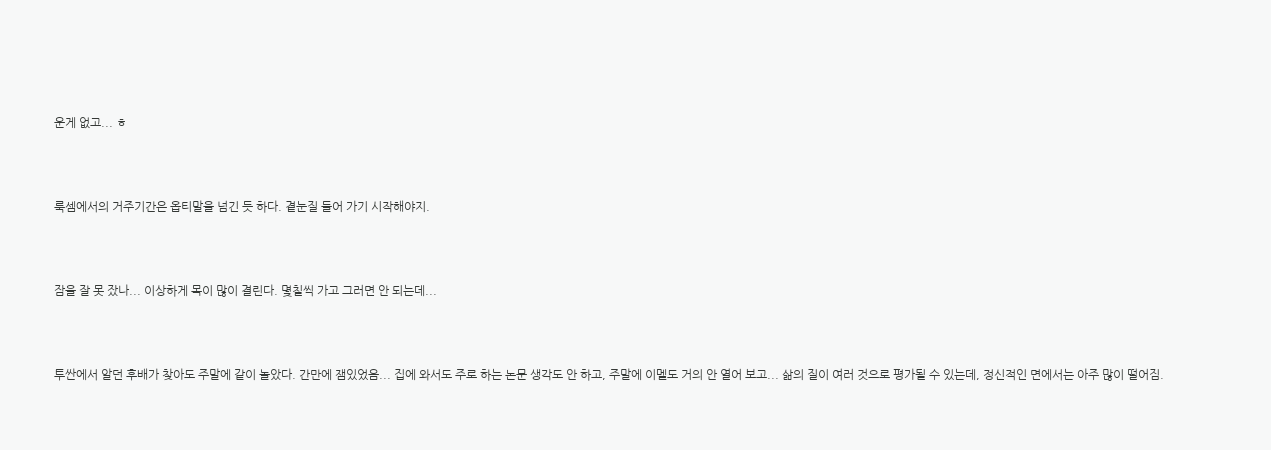운게 없고... ㅎ



룩셈에서의 거주기간은 옵티말을 넘긴 듯 하다. 곁눈질 들어 가기 시작해야지.



잠을 잘 못 잤나... 이상하게 목이 많이 결린다. 몇칠씩 가고 그러면 안 되는데...



투싼에서 알던 후배가 찾아도 주말에 같이 놀았다. 간만에 잼있었음... 집에 와서도 주로 하는 논문 생각도 안 하고, 주말에 이멜도 거의 안 열어 보고... 삶의 질이 여러 것으로 평가될 수 있는데, 정신적인 면에서는 아주 많이 떨어짐.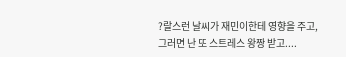?랄스런 날씨가 재민이한테 영향을 주고, 그러면 난 또 스트레스 왕짱 받고....